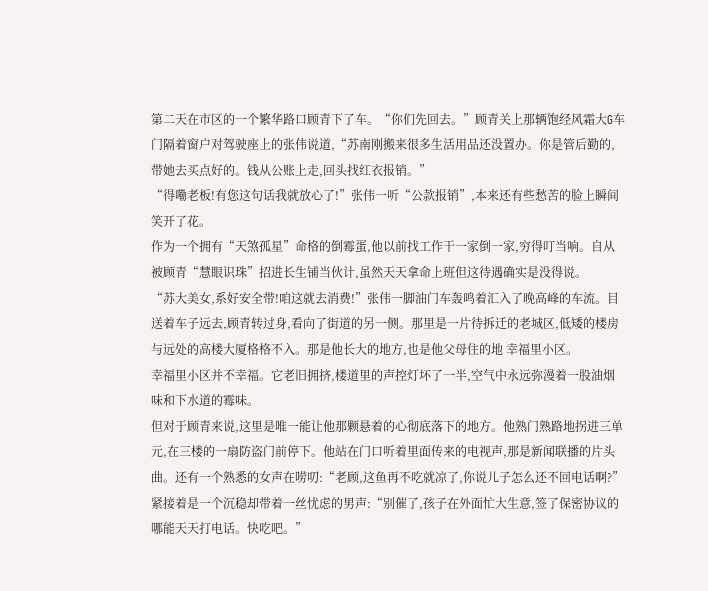第二天在市区的一个繁华路口顾青下了车。“你们先回去。”顾青关上那辆饱经风霜大G车门隔着窗户对驾驶座上的张伟说道,“苏南刚搬来很多生活用品还没置办。你是管后勤的,带她去买点好的。钱从公账上走,回头找红衣报销。”
“得嘞老板!有您这句话我就放心了!”张伟一听“公款报销”,本来还有些愁苦的脸上瞬间笑开了花。
作为一个拥有“天煞孤星”命格的倒霉蛋,他以前找工作干一家倒一家,穷得叮当响。自从被顾青“慧眼识珠”招进长生铺当伙计,虽然天天拿命上班但这待遇确实是没得说。
“苏大美女,系好安全带!咱这就去消费!”张伟一脚油门车轰鸣着汇入了晚高峰的车流。目送着车子远去,顾青转过身,看向了街道的另一侧。那里是一片待拆迁的老城区,低矮的楼房与远处的高楼大厦格格不入。那是他长大的地方,也是他父母住的地 幸福里小区。
幸福里小区并不幸福。它老旧拥挤,楼道里的声控灯坏了一半,空气中永远弥漫着一股油烟味和下水道的霉味。
但对于顾青来说,这里是唯一能让他那颗悬着的心彻底落下的地方。他熟门熟路地拐进三单元,在三楼的一扇防盗门前停下。他站在门口听着里面传来的电视声,那是新闻联播的片头曲。还有一个熟悉的女声在唠叨:“老顾,这鱼再不吃就凉了,你说儿子怎么还不回电话啊?”紧接着是一个沉稳却带着一丝忧虑的男声:“别催了,孩子在外面忙大生意,签了保密协议的哪能天天打电话。快吃吧。”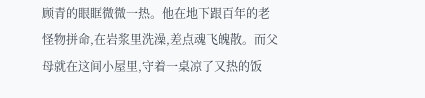顾青的眼眶微微一热。他在地下跟百年的老怪物拼命,在岩浆里洗澡,差点魂飞魄散。而父母就在这间小屋里,守着一桌凉了又热的饭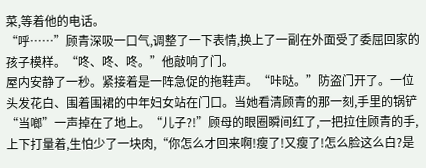菜,等着他的电话。
“呼……”顾青深吸一口气,调整了一下表情,换上了一副在外面受了委屈回家的孩子模样。“咚、咚、咚。”他敲响了门。
屋内安静了一秒。紧接着是一阵急促的拖鞋声。“咔哒。”防盗门开了。一位头发花白、围着围裙的中年妇女站在门口。当她看清顾青的那一刻,手里的锅铲“当啷”一声掉在了地上。“儿子?!”顾母的眼圈瞬间红了,一把拉住顾青的手,上下打量着,生怕少了一块肉,“你怎么才回来啊!瘦了!又瘦了!怎么脸这么白?是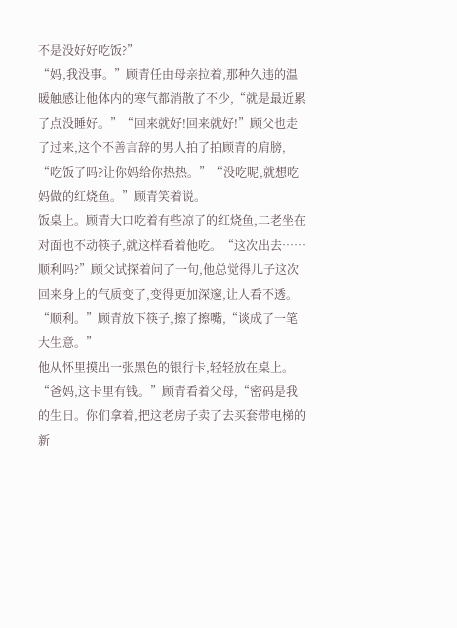不是没好好吃饭?”
“妈,我没事。”顾青任由母亲拉着,那种久违的温暖触感让他体内的寒气都消散了不少,“就是最近累了点没睡好。”“回来就好!回来就好!”顾父也走了过来,这个不善言辞的男人拍了拍顾青的肩膀,
“吃饭了吗?让你妈给你热热。”“没吃呢,就想吃妈做的红烧鱼。”顾青笑着说。
饭桌上。顾青大口吃着有些凉了的红烧鱼,二老坐在对面也不动筷子,就这样看着他吃。“这次出去……顺利吗?”顾父试探着问了一句,他总觉得儿子这次回来身上的气质变了,变得更加深邃,让人看不透。
“顺利。”顾青放下筷子,擦了擦嘴,“谈成了一笔大生意。”
他从怀里摸出一张黑色的银行卡,轻轻放在桌上。“爸妈,这卡里有钱。”顾青看着父母,“密码是我的生日。你们拿着,把这老房子卖了去买套带电梯的新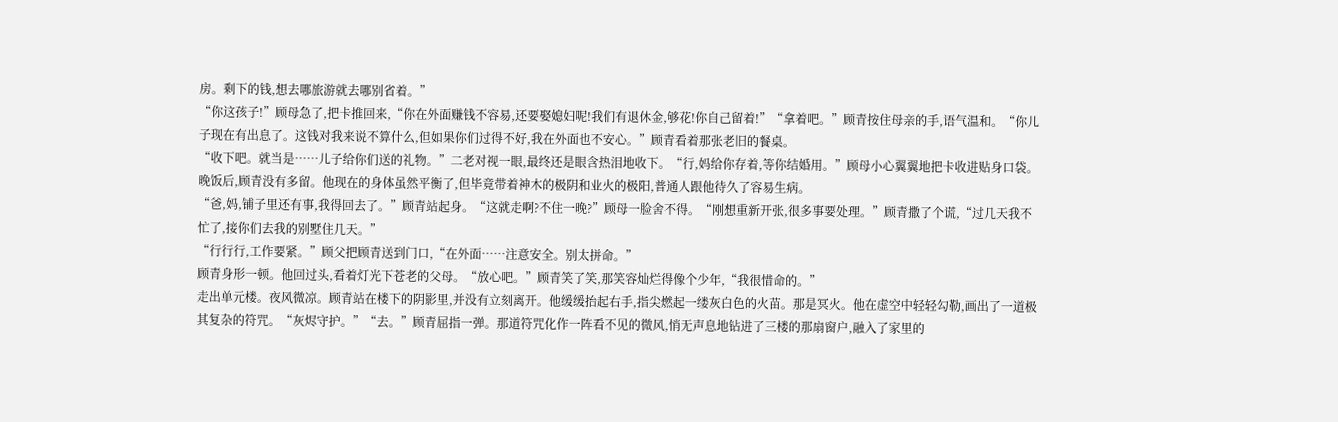房。剩下的钱,想去哪旅游就去哪别省着。”
“你这孩子!”顾母急了,把卡推回来,“你在外面赚钱不容易,还要娶媳妇呢!我们有退休金,够花!你自己留着!”“拿着吧。”顾青按住母亲的手,语气温和。“你儿子现在有出息了。这钱对我来说不算什么,但如果你们过得不好,我在外面也不安心。”顾青看着那张老旧的餐桌。
“收下吧。就当是……儿子给你们送的礼物。”二老对视一眼,最终还是眼含热泪地收下。“行,妈给你存着,等你结婚用。”顾母小心翼翼地把卡收进贴身口袋。
晚饭后,顾青没有多留。他现在的身体虽然平衡了,但毕竟带着神木的极阴和业火的极阳,普通人跟他待久了容易生病。
“爸,妈,铺子里还有事,我得回去了。”顾青站起身。“这就走啊?不住一晚?”顾母一脸舍不得。“刚想重新开张,很多事要处理。”顾青撒了个谎,“过几天我不忙了,接你们去我的别墅住几天。”
“行行行,工作要紧。”顾父把顾青送到门口,“在外面……注意安全。别太拼命。”
顾青身形一顿。他回过头,看着灯光下苍老的父母。“放心吧。”顾青笑了笑,那笑容灿烂得像个少年,“我很惜命的。”
走出单元楼。夜风微凉。顾青站在楼下的阴影里,并没有立刻离开。他缓缓抬起右手,指尖燃起一缕灰白色的火苗。那是冥火。他在虚空中轻轻勾勒,画出了一道极其复杂的符咒。“灰烬守护。”“去。”顾青屈指一弹。那道符咒化作一阵看不见的微风,悄无声息地钻进了三楼的那扇窗户,融入了家里的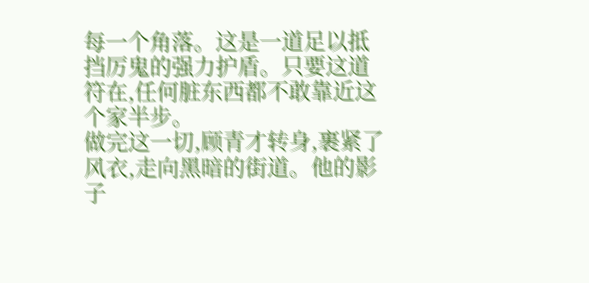每一个角落。这是一道足以抵挡厉鬼的强力护盾。只要这道符在,任何脏东西都不敢靠近这个家半步。
做完这一切,顾青才转身,裹紧了风衣,走向黑暗的街道。他的影子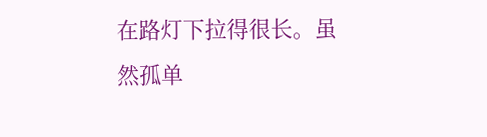在路灯下拉得很长。虽然孤单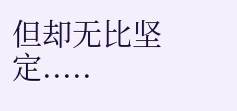但却无比坚定.....